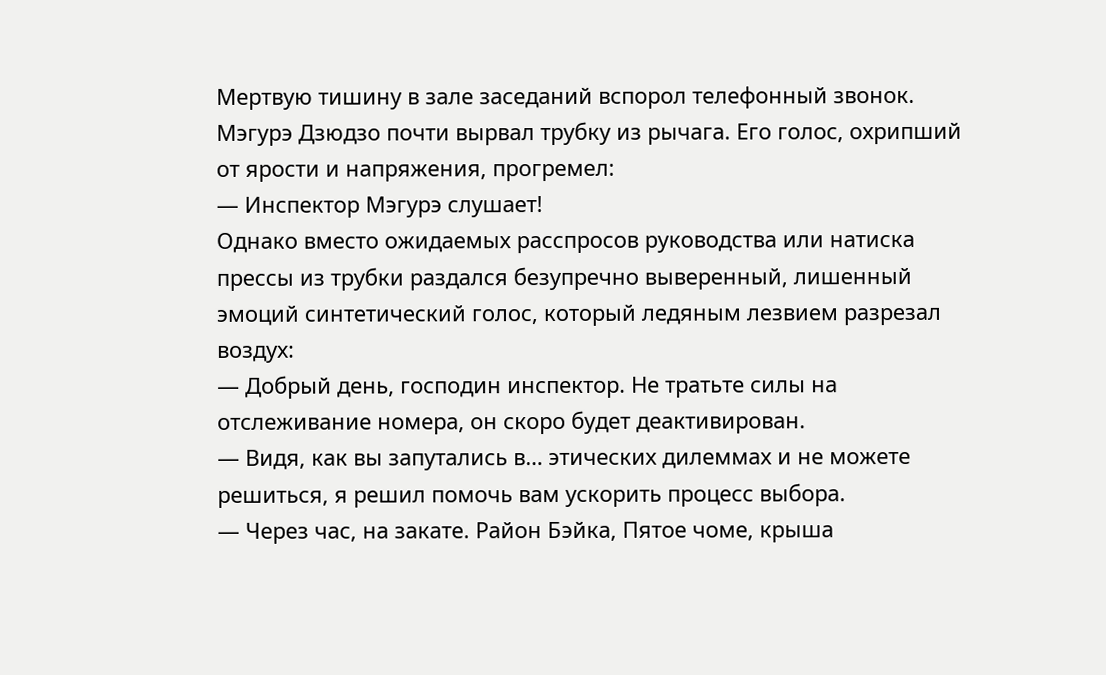Мертвую тишину в зале заседаний вспорол телефонный звонок.
Мэгурэ Дзюдзо почти вырвал трубку из рычага. Его голос, охрипший от ярости и напряжения, прогремел:
— Инспектор Мэгурэ слушает!
Однако вместо ожидаемых расспросов руководства или натиска прессы из трубки раздался безупречно выверенный, лишенный эмоций синтетический голос, который ледяным лезвием разрезал воздух:
— Добрый день, господин инспектор. Не тратьте силы на отслеживание номера, он скоро будет деактивирован.
— Видя, как вы запутались в… этических дилеммах и не можете решиться, я решил помочь вам ускорить процесс выбора.
— Через час, на закате. Район Бэйка, Пятое чоме, крыша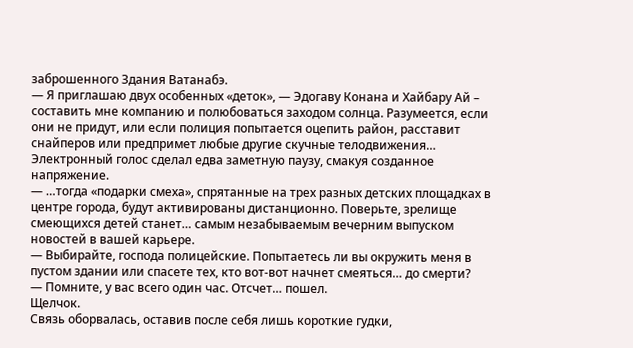заброшенного Здания Ватанабэ.
— Я приглашаю двух особенных «деток», — Эдогаву Конана и Хайбару Ай – составить мне компанию и полюбоваться заходом солнца. Разумеется, если они не придут, или если полиция попытается оцепить район, расставит снайперов или предпримет любые другие скучные телодвижения…
Электронный голос сделал едва заметную паузу, смакуя созданное напряжение.
— …тогда «подарки смеха», спрятанные на трех разных детских площадках в центре города, будут активированы дистанционно. Поверьте, зрелище смеющихся детей станет… самым незабываемым вечерним выпуском новостей в вашей карьере.
— Выбирайте, господа полицейские. Попытаетесь ли вы окружить меня в пустом здании или спасете тех, кто вот-вот начнет смеяться… до смерти?
— Помните, у вас всего один час. Отсчет… пошел.
Щелчок.
Связь оборвалась, оставив после себя лишь короткие гудки,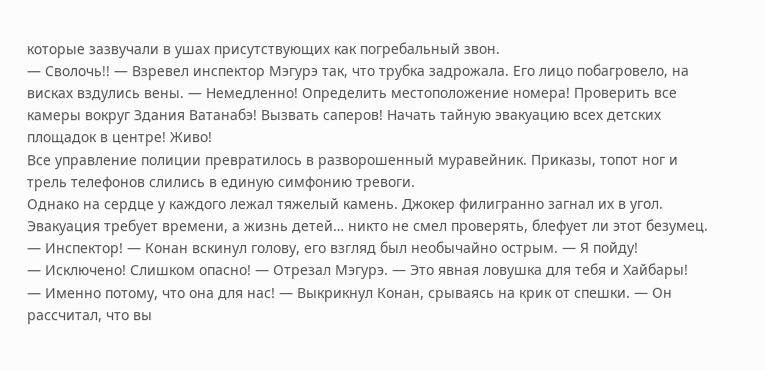которые зазвучали в ушах присутствующих как погребальный звон.
— Сволочь!! — Взревел инспектор Мэгурэ так, что трубка задрожала. Его лицо побагровело, на висках вздулись вены. — Немедленно! Определить местоположение номера! Проверить все камеры вокруг Здания Ватанабэ! Вызвать саперов! Начать тайную эвакуацию всех детских площадок в центре! Живо!
Все управление полиции превратилось в разворошенный муравейник. Приказы, топот ног и трель телефонов слились в единую симфонию тревоги.
Однако на сердце у каждого лежал тяжелый камень. Джокер филигранно загнал их в угол. Эвакуация требует времени, а жизнь детей… никто не смел проверять, блефует ли этот безумец.
— Инспектор! — Конан вскинул голову, его взгляд был необычайно острым. — Я пойду!
— Исключено! Слишком опасно! — Отрезал Мэгурэ. — Это явная ловушка для тебя и Хайбары!
— Именно потому, что она для нас! — Выкрикнул Конан, срываясь на крик от спешки. — Он рассчитал, что вы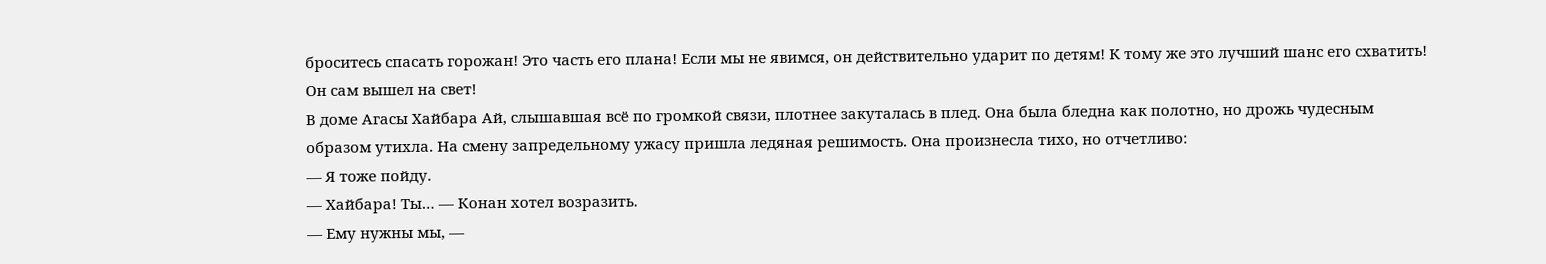броситесь спасать горожан! Это часть его плана! Если мы не явимся, он действительно ударит по детям! К тому же это лучший шанс его схватить! Он сам вышел на свет!
В доме Агасы Хайбара Ай, слышавшая всё по громкой связи, плотнее закуталась в плед. Она была бледна как полотно, но дрожь чудесным образом утихла. На смену запредельному ужасу пришла ледяная решимость. Она произнесла тихо, но отчетливо:
— Я тоже пойду.
— Хайбара! Ты… — Конан хотел возразить.
— Ему нужны мы, —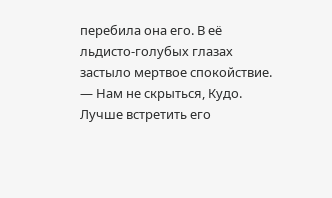перебила она его. В её льдисто-голубых глазах застыло мертвое спокойствие. — Нам не скрыться, Кудо. Лучше встретить его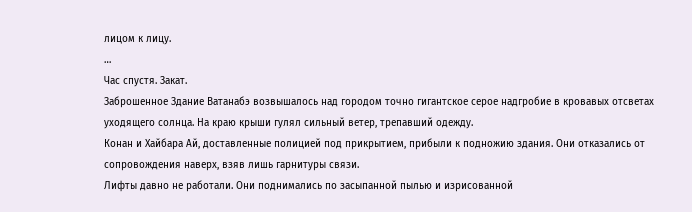лицом к лицу.
…
Час спустя. Закат.
Заброшенное Здание Ватанабэ возвышалось над городом точно гигантское серое надгробие в кровавых отсветах уходящего солнца. На краю крыши гулял сильный ветер, трепавший одежду.
Конан и Хайбара Ай, доставленные полицией под прикрытием, прибыли к подножию здания. Они отказались от сопровождения наверх, взяв лишь гарнитуры связи.
Лифты давно не работали. Они поднимались по засыпанной пылью и изрисованной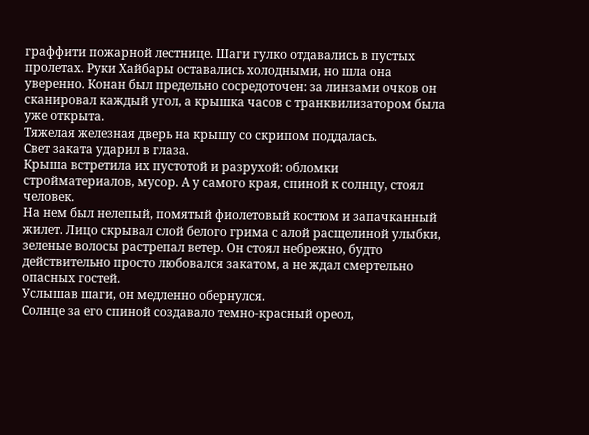граффити пожарной лестнице. Шаги гулко отдавались в пустых пролетах. Руки Хайбары оставались холодными, но шла она уверенно. Конан был предельно сосредоточен: за линзами очков он сканировал каждый угол, а крышка часов с транквилизатором была уже открыта.
Тяжелая железная дверь на крышу со скрипом поддалась.
Свет заката ударил в глаза.
Крыша встретила их пустотой и разрухой: обломки стройматериалов, мусор. А у самого края, спиной к солнцу, стоял человек.
На нем был нелепый, помятый фиолетовый костюм и запачканный жилет. Лицо скрывал слой белого грима с алой расщелиной улыбки, зеленые волосы растрепал ветер. Он стоял небрежно, будто действительно просто любовался закатом, а не ждал смертельно опасных гостей.
Услышав шаги, он медленно обернулся.
Солнце за его спиной создавало темно-красный ореол,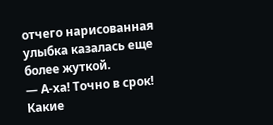отчего нарисованная улыбка казалась еще более жуткой.
— А-ха! Точно в срок! Какие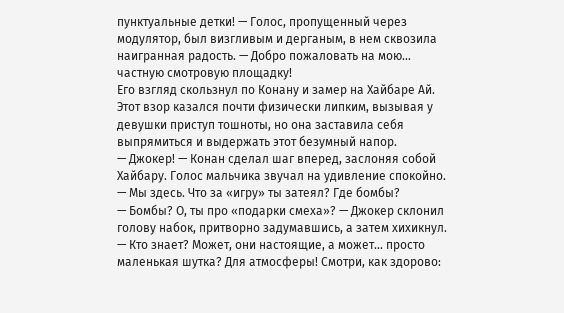пунктуальные детки! — Голос, пропущенный через модулятор, был визгливым и дерганым, в нем сквозила наигранная радость. — Добро пожаловать на мою… частную смотровую площадку!
Его взгляд скользнул по Конану и замер на Хайбаре Ай. Этот взор казался почти физически липким, вызывая у девушки приступ тошноты, но она заставила себя выпрямиться и выдержать этот безумный напор.
— Джокер! — Конан сделал шаг вперед, заслоняя собой Хайбару. Голос мальчика звучал на удивление спокойно. — Мы здесь. Что за «игру» ты затеял? Где бомбы?
— Бомбы? О, ты про «подарки смеха»? — Джокер склонил голову набок, притворно задумавшись, а затем хихикнул. — Кто знает? Может, они настоящие, а может… просто маленькая шутка? Для атмосферы! Смотри, как здорово: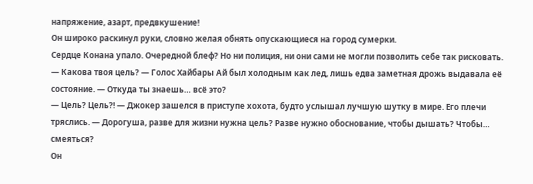напряжение, азарт, предвкушение!
Он широко раскинул руки, словно желая обнять опускающиеся на город сумерки.
Сердце Конана упало. Очередной блеф? Но ни полиция, ни они сами не могли позволить себе так рисковать.
— Какова твоя цель? — Голос Хайбары Ай был холодным как лед, лишь едва заметная дрожь выдавала её состояние. — Откуда ты знаешь… всё это?
— Цель? Цель?! — Джокер зашелся в приступе хохота, будто услышал лучшую шутку в мире. Его плечи тряслись. — Дорогуша, разве для жизни нужна цель? Разве нужно обоснование, чтобы дышать? Чтобы… смеяться?
Он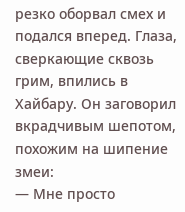резко оборвал смех и подался вперед. Глаза, сверкающие сквозь грим, впились в Хайбару. Он заговорил вкрадчивым шепотом, похожим на шипение змеи:
— Мне просто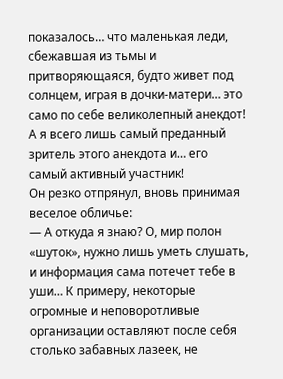показалось… что маленькая леди, сбежавшая из тьмы и притворяющаяся, будто живет под солнцем, играя в дочки-матери… это само по себе великолепный анекдот! А я всего лишь самый преданный зритель этого анекдота и… его самый активный участник!
Он резко отпрянул, вновь принимая веселое обличье:
— А откуда я знаю? О, мир полон «шуток», нужно лишь уметь слушать, и информация сама потечет тебе в уши… К примеру, некоторые огромные и неповоротливые организации оставляют после себя столько забавных лазеек, не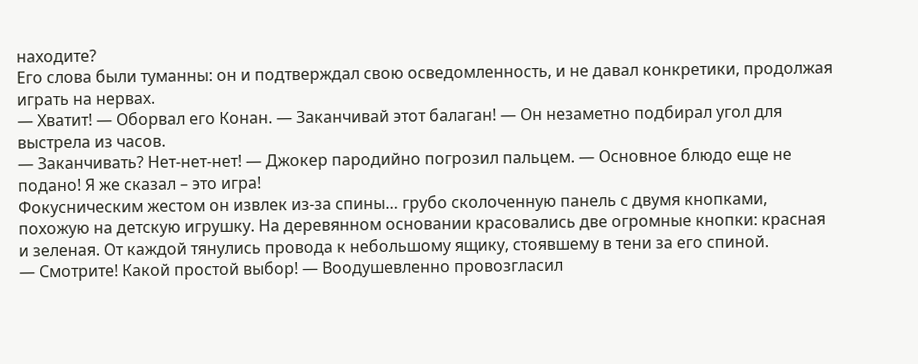находите?
Его слова были туманны: он и подтверждал свою осведомленность, и не давал конкретики, продолжая играть на нервах.
— Хватит! — Оборвал его Конан. — Заканчивай этот балаган! — Он незаметно подбирал угол для выстрела из часов.
— Заканчивать? Нет-нет-нет! — Джокер пародийно погрозил пальцем. — Основное блюдо еще не подано! Я же сказал – это игра!
Фокусническим жестом он извлек из-за спины… грубо сколоченную панель с двумя кнопками, похожую на детскую игрушку. На деревянном основании красовались две огромные кнопки: красная и зеленая. От каждой тянулись провода к небольшому ящику, стоявшему в тени за его спиной.
— Смотрите! Какой простой выбор! — Воодушевленно провозгласил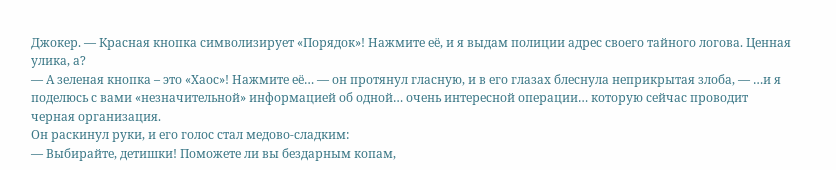Джокер. — Красная кнопка символизирует «Порядок»! Нажмите её, и я выдам полиции адрес своего тайного логова. Ценная улика, а?
— А зеленая кнопка – это «Хаос»! Нажмите её… — он протянул гласную, и в его глазах блеснула неприкрытая злоба, — …и я поделюсь с вами «незначительной» информацией об одной… очень интересной операции… которую сейчас проводит черная организация.
Он раскинул руки, и его голос стал медово-сладким:
— Выбирайте, детишки! Поможете ли вы бездарным копам,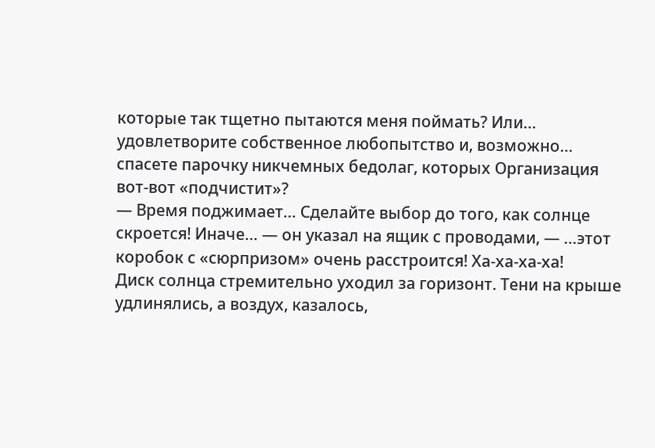которые так тщетно пытаются меня поймать? Или… удовлетворите собственное любопытство и, возможно… спасете парочку никчемных бедолаг, которых Организация вот-вот «подчистит»?
— Время поджимает… Сделайте выбор до того, как солнце скроется! Иначе… — он указал на ящик с проводами, — …этот коробок с «сюрпризом» очень расстроится! Ха-ха-ха-ха!
Диск солнца стремительно уходил за горизонт. Тени на крыше удлинялись, а воздух, казалось,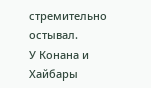стремительно остывал.
У Конана и Хайбары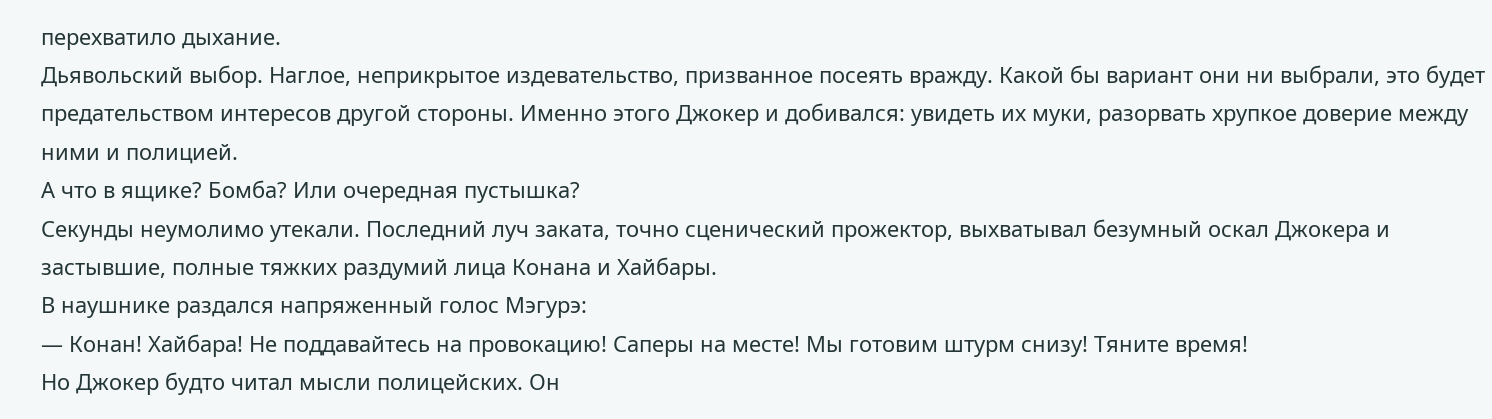перехватило дыхание.
Дьявольский выбор. Наглое, неприкрытое издевательство, призванное посеять вражду. Какой бы вариант они ни выбрали, это будет предательством интересов другой стороны. Именно этого Джокер и добивался: увидеть их муки, разорвать хрупкое доверие между ними и полицией.
А что в ящике? Бомба? Или очередная пустышка?
Секунды неумолимо утекали. Последний луч заката, точно сценический прожектор, выхватывал безумный оскал Джокера и застывшие, полные тяжких раздумий лица Конана и Хайбары.
В наушнике раздался напряженный голос Мэгурэ:
— Конан! Хайбара! Не поддавайтесь на провокацию! Саперы на месте! Мы готовим штурм снизу! Тяните время!
Но Джокер будто читал мысли полицейских. Он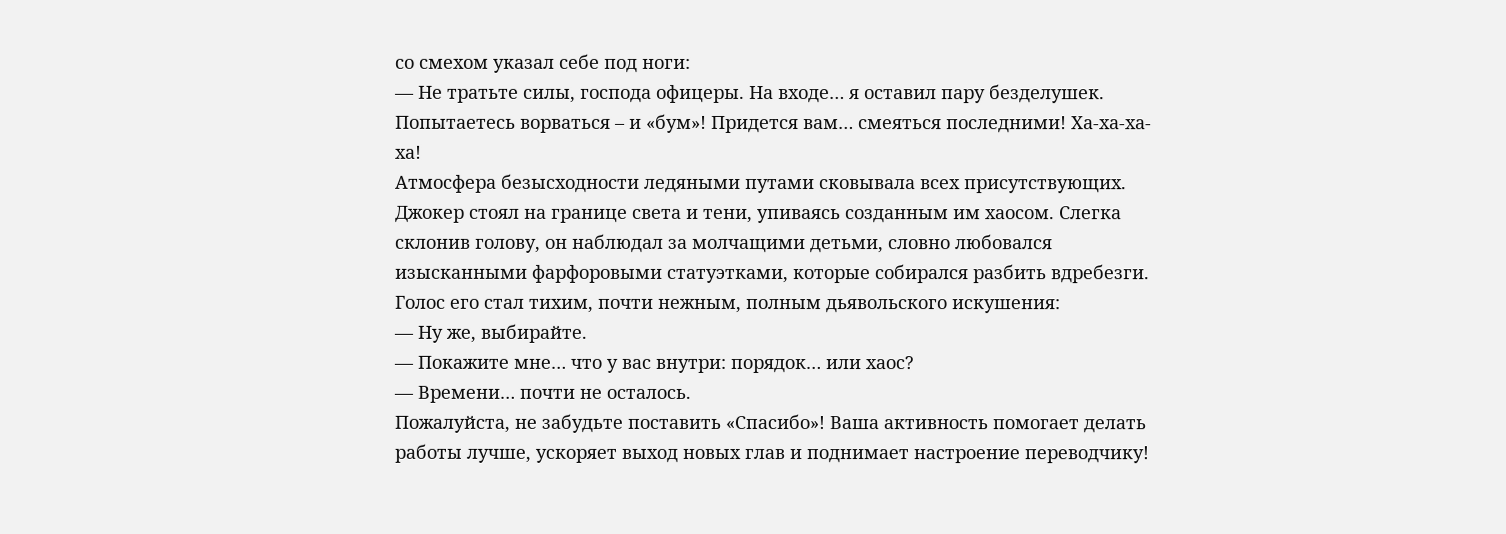со смехом указал себе под ноги:
— Не тратьте силы, господа офицеры. На входе… я оставил пару безделушек. Попытаетесь ворваться – и «бум»! Придется вам… смеяться последними! Ха-ха-ха-ха!
Атмосфера безысходности ледяными путами сковывала всех присутствующих.
Джокер стоял на границе света и тени, упиваясь созданным им хаосом. Слегка склонив голову, он наблюдал за молчащими детьми, словно любовался изысканными фарфоровыми статуэтками, которые собирался разбить вдребезги.
Голос его стал тихим, почти нежным, полным дьявольского искушения:
— Ну же, выбирайте.
— Покажите мне… что у вас внутри: порядок… или хаос?
— Времени… почти не осталось.
Пожалуйста, не забудьте поставить «Спасибо»! Ваша активность помогает делать работы лучше, ускоряет выход новых глав и поднимает настроение переводчику!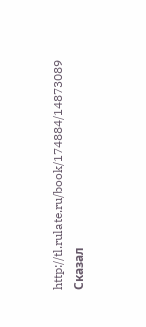http://tl.rulate.ru/book/174884/14873089
Сказал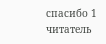спасибо 1 читатель